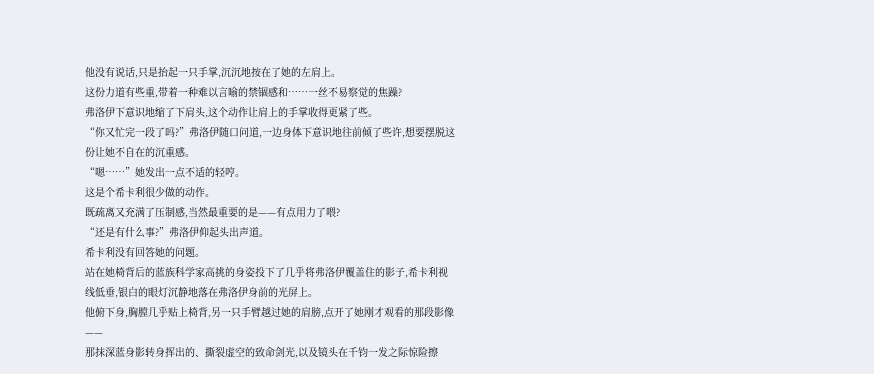他没有说话,只是抬起一只手掌,沉沉地按在了她的左肩上。
这份力道有些重,带着一种难以言喻的禁锢感和……一丝不易察觉的焦躁?
弗洛伊下意识地缩了下肩头,这个动作让肩上的手掌收得更紧了些。
“你又忙完一段了吗?”弗洛伊随口问道,一边身体下意识地往前倾了些许,想要摆脱这份让她不自在的沉重感。
“嗯……”她发出一点不适的轻哼。
这是个希卡利很少做的动作。
既疏离又充满了压制感,当然最重要的是——有点用力了喂?
“还是有什么事?”弗洛伊仰起头出声道。
希卡利没有回答她的问题。
站在她椅背后的蓝族科学家高挑的身姿投下了几乎将弗洛伊覆盖住的影子,希卡利视线低垂,银白的眼灯沉静地落在弗洛伊身前的光屏上。
他俯下身,胸膛几乎贴上椅背,另一只手臂越过她的肩膀,点开了她刚才观看的那段影像——
那抹深蓝身影转身挥出的、撕裂虚空的致命剑光,以及镜头在千钧一发之际惊险擦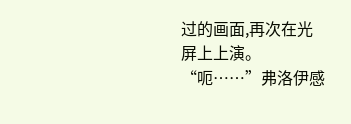过的画面,再次在光屏上上演。
“呃……”弗洛伊感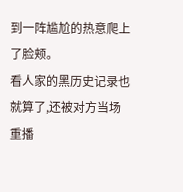到一阵尴尬的热意爬上了脸颊。
看人家的黑历史记录也就算了,还被对方当场重播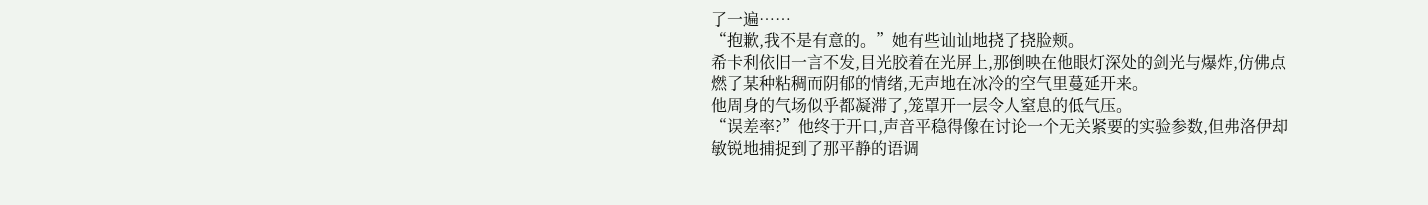了一遍……
“抱歉,我不是有意的。”她有些讪讪地挠了挠脸颊。
希卡利依旧一言不发,目光胶着在光屏上,那倒映在他眼灯深处的剑光与爆炸,仿佛点燃了某种粘稠而阴郁的情绪,无声地在冰冷的空气里蔓延开来。
他周身的气场似乎都凝滞了,笼罩开一层令人窒息的低气压。
“误差率?”他终于开口,声音平稳得像在讨论一个无关紧要的实验参数,但弗洛伊却敏锐地捕捉到了那平静的语调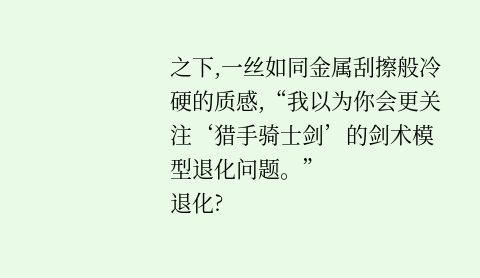之下,一丝如同金属刮擦般冷硬的质感,“我以为你会更关注‘猎手骑士剑’的剑术模型退化问题。”
退化?